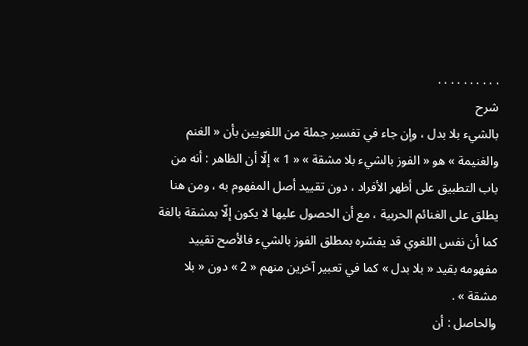. . . . . . . . . .
شرح
بالشيء بلا بدل ، وإن جاء في تفسير جملة من اللغويين بأن « الغنم والغنيمة » هو « الفوز بالشيء بلا مشقة » « 1 » إلّا أن الظاهر : أنه من باب التطبيق على أظهر الأفراد ، دون تقييد أصل المفهوم به ، ومن هنا يطلق على الغنائم الحربية ، مع أن الحصول عليها لا يكون إلّا بمشقة بالغة كما أن نفس اللغوي قد يفسّره بمطلق الفوز بالشيء فالأصح تقييد مفهومه بقيد « بلا بدل » كما في تعبير آخرين منهم « 2 » دون « بلا مشقة » .
والحاصل : أن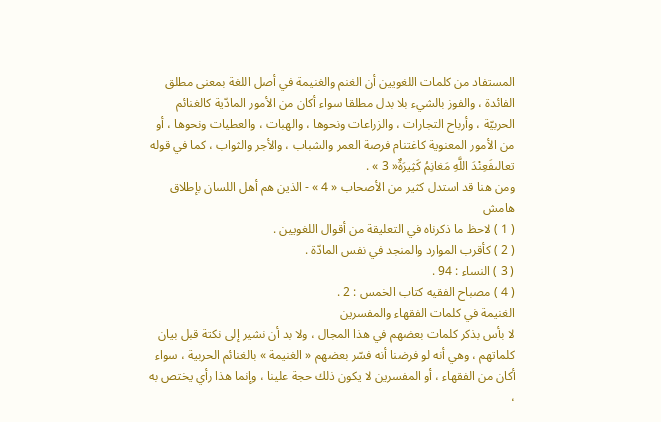المستفاد من كلمات اللغويين أن الغنم والغنيمة في أصل اللغة بمعنى مطلق الفائدة ، والفوز بالشيء بلا بدل مطلقا سواء أكان من الأمور المادّية كالغنائم الحربيّة ، وأرباح التجارات ، والزراعات ونحوها ، والهبات ، والعطيات ونحوها ، أو من الأمور المعنوية كاغتنام فرصة العمر والشباب ، والأجر والثواب ، كما في قوله تعالىفَعِنْدَ اللَّهِ مَغانِمُ كَثِيرَةٌ« 3 » .
ومن هنا قد استدل كثير من الأصحاب « 4 » - الذين هم أهل اللسان بإطلاق
هامش
( 1 ) لاحظ ما ذكرناه في التعليقة من أقوال اللغويين .
( 2 ) كأقرب الموارد والمنجد في نفس المادّة .
( 3 ) النساء : 94 .
( 4 ) مصباح الفقيه كتاب الخمس : 2 .
الغنيمة في كلمات الفقهاء والمفسرين
لا بأس بذكر كلمات بعضهم في هذا المجال ، ولا بد أن نشير إلى نكتة قبل بيان كلماتهم ، وهي أنه لو فرضنا أنه فسّر بعضهم « الغنيمة » بالغنائم الحربية ، سواء أكان من الفقهاء ، أو المفسرين لا يكون ذلك حجة علينا ، وإنما هذا رأي يختص به ،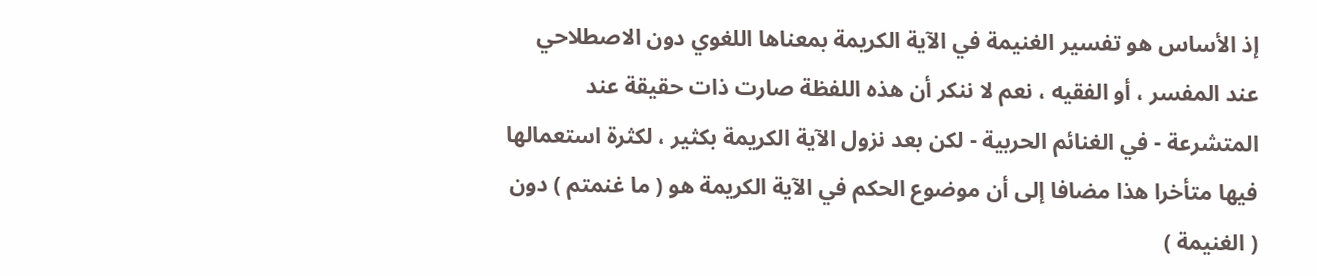إذ الأساس هو تفسير الغنيمة في الآية الكريمة بمعناها اللغوي دون الاصطلاحي عند المفسر ، أو الفقيه ، نعم لا ننكر أن هذه اللفظة صارت ذات حقيقة عند المتشرعة - في الغنائم الحربية - لكن بعد نزول الآية الكريمة بكثير ، لكثرة استعمالها فيها متأخرا هذا مضافا إلى أن موضوع الحكم في الآية الكريمة هو ( ما غنمتم ) دون ( الغنيمة )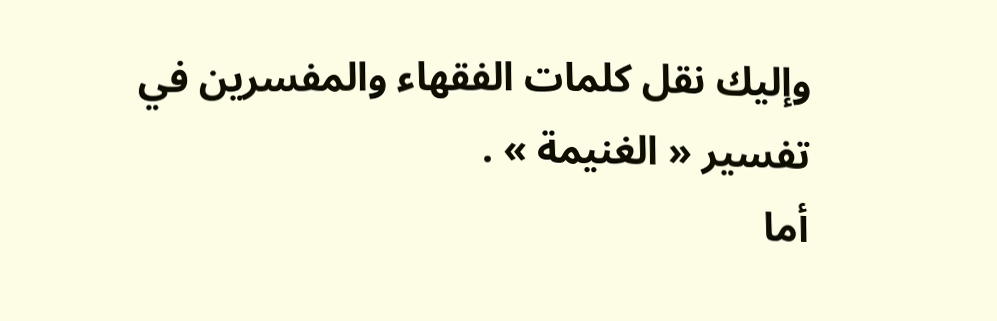وإليك نقل كلمات الفقهاء والمفسرين في تفسير « الغنيمة » .
أما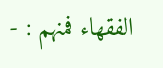الفقهاء فمنهم : -